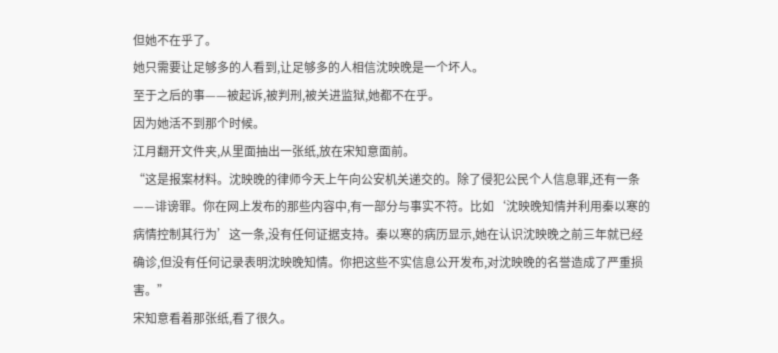但她不在乎了。
她只需要让足够多的人看到,让足够多的人相信沈映晚是一个坏人。
至于之后的事——被起诉,被判刑,被关进监狱,她都不在乎。
因为她活不到那个时候。
江月翻开文件夹,从里面抽出一张纸,放在宋知意面前。
“这是报案材料。沈映晚的律师今天上午向公安机关递交的。除了侵犯公民个人信息罪,还有一条——诽谤罪。你在网上发布的那些内容中,有一部分与事实不符。比如‘沈映晚知情并利用秦以寒的病情控制其行为’这一条,没有任何证据支持。秦以寒的病历显示,她在认识沈映晚之前三年就已经确诊,但没有任何记录表明沈映晚知情。你把这些不实信息公开发布,对沈映晚的名誉造成了严重损害。”
宋知意看着那张纸,看了很久。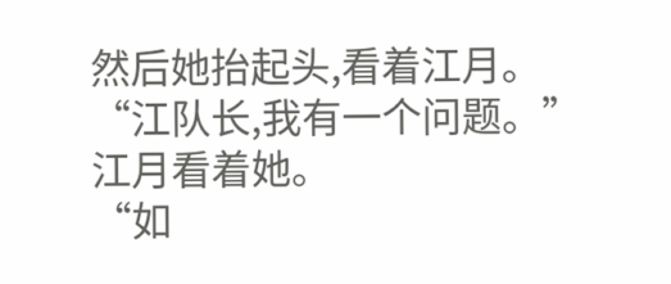然后她抬起头,看着江月。
“江队长,我有一个问题。”
江月看着她。
“如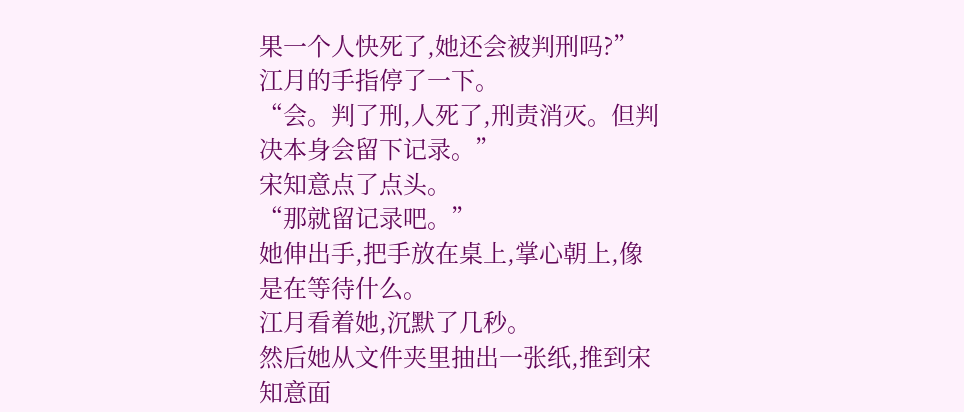果一个人快死了,她还会被判刑吗?”
江月的手指停了一下。
“会。判了刑,人死了,刑责消灭。但判决本身会留下记录。”
宋知意点了点头。
“那就留记录吧。”
她伸出手,把手放在桌上,掌心朝上,像是在等待什么。
江月看着她,沉默了几秒。
然后她从文件夹里抽出一张纸,推到宋知意面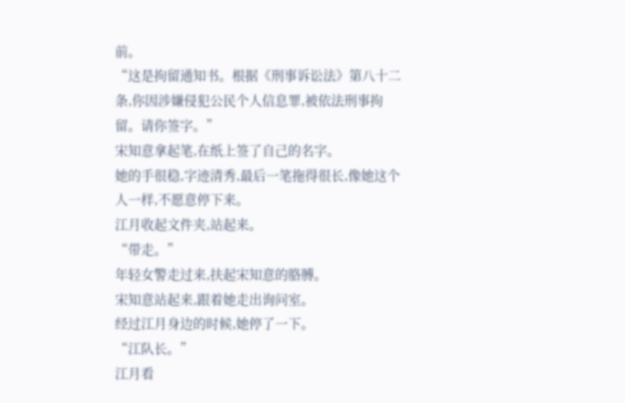前。
“这是拘留通知书。根据《刑事诉讼法》第八十二条,你因涉嫌侵犯公民个人信息罪,被依法刑事拘留。请你签字。”
宋知意拿起笔,在纸上签了自己的名字。
她的手很稳,字迹清秀,最后一笔拖得很长,像她这个人一样,不愿意停下来。
江月收起文件夹,站起来。
“带走。”
年轻女警走过来,扶起宋知意的胳膊。
宋知意站起来,跟着她走出询问室。
经过江月身边的时候,她停了一下。
“江队长。”
江月看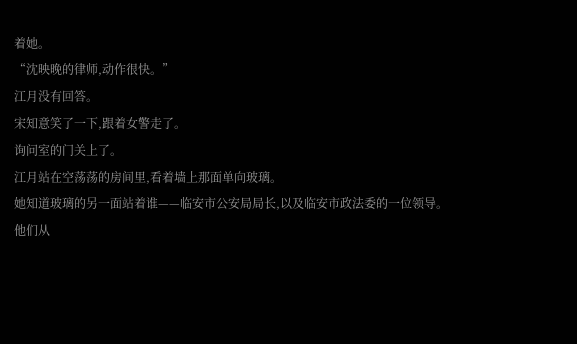着她。
“沈映晚的律师,动作很快。”
江月没有回答。
宋知意笑了一下,跟着女警走了。
询问室的门关上了。
江月站在空荡荡的房间里,看着墙上那面单向玻璃。
她知道玻璃的另一面站着谁——临安市公安局局长,以及临安市政法委的一位领导。
他们从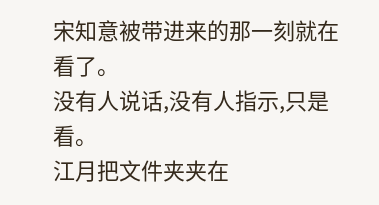宋知意被带进来的那一刻就在看了。
没有人说话,没有人指示,只是看。
江月把文件夹夹在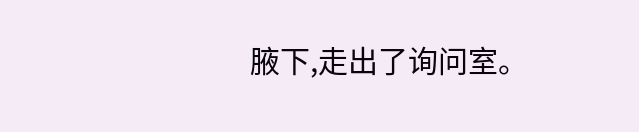腋下,走出了询问室。